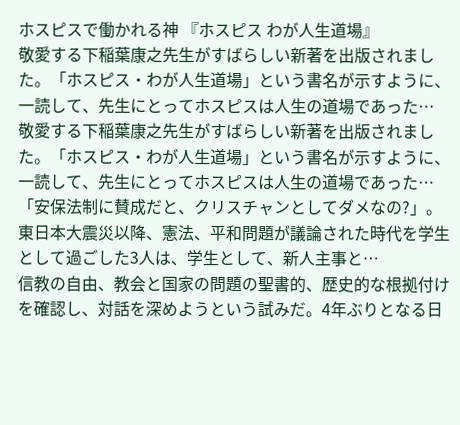ホスピスで働かれる神 『ホスピス わが人生道場』
敬愛する下稲葉康之先生がすばらしい新著を出版されました。「ホスピス・わが人生道場」という書名が示すように、一読して、先生にとってホスピスは人生の道場であった…
敬愛する下稲葉康之先生がすばらしい新著を出版されました。「ホスピス・わが人生道場」という書名が示すように、一読して、先生にとってホスピスは人生の道場であった…
「安保法制に賛成だと、クリスチャンとしてダメなの?」。東日本大震災以降、憲法、平和問題が議論された時代を学生として過ごした3人は、学生として、新人主事と…
信教の自由、教会と国家の問題の聖書的、歴史的な根拠付けを確認し、対話を深めようという試みだ。4年ぶりとなる日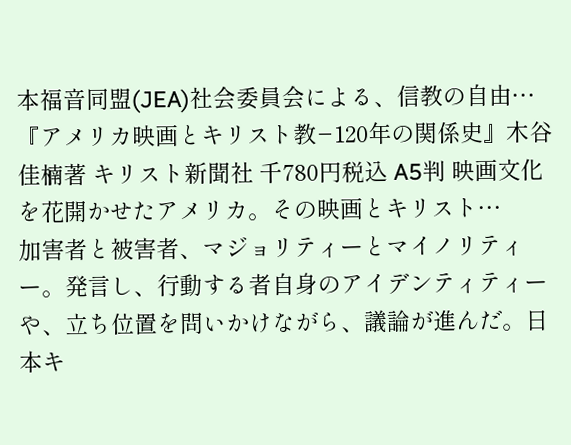本福音同盟(JEA)社会委員会による、信教の自由…
『アメリカ映画とキリスト教−120年の関係史』木谷佳楠著 キリスト新聞社 千780円税込 A5判 映画文化を花開かせたアメリカ。その映画とキリスト…
加害者と被害者、マジョリティーとマイノリティー。発言し、行動する者自身のアイデンティティーや、立ち位置を問いかけながら、議論が進んだ。日本キ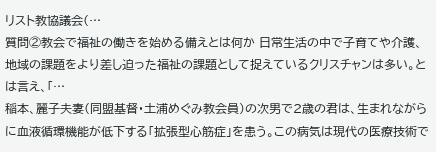リスト教協議会(…
質問②教会で福祉の働きを始める備えとは何か 日常生活の中で子育てや介護、地域の課題をより差し迫った福祉の課題として捉えているクリスチャンは多い。とは言え、「…
稲本、麗子夫妻(同盟基督・土浦めぐみ教会員)の次男で2歳の君は、生まれながらに血液循環機能が低下する「拡張型心筋症」を患う。この病気は現代の医療技術で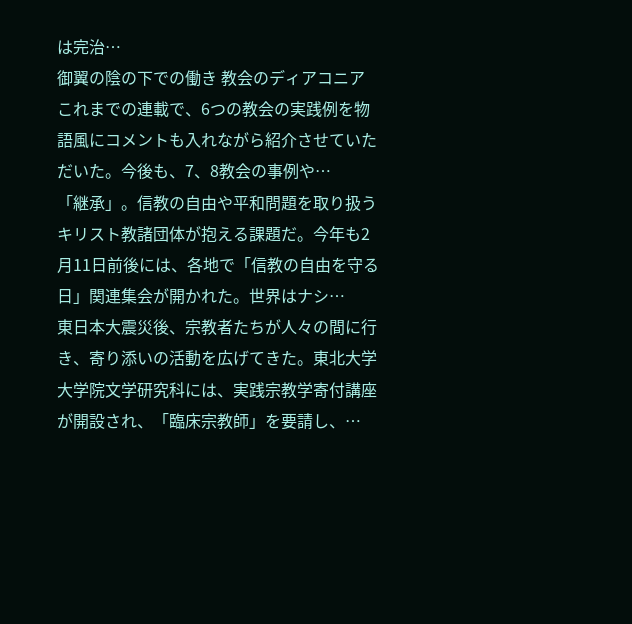は完治…
御翼の陰の下での働き 教会のディアコニア これまでの連載で、6つの教会の実践例を物語風にコメントも入れながら紹介させていただいた。今後も、7、8教会の事例や…
「継承」。信教の自由や平和問題を取り扱うキリスト教諸団体が抱える課題だ。今年も2月11日前後には、各地で「信教の自由を守る日」関連集会が開かれた。世界はナシ…
東日本大震災後、宗教者たちが人々の間に行き、寄り添いの活動を広げてきた。東北大学大学院文学研究科には、実践宗教学寄付講座が開設され、「臨床宗教師」を要請し、…